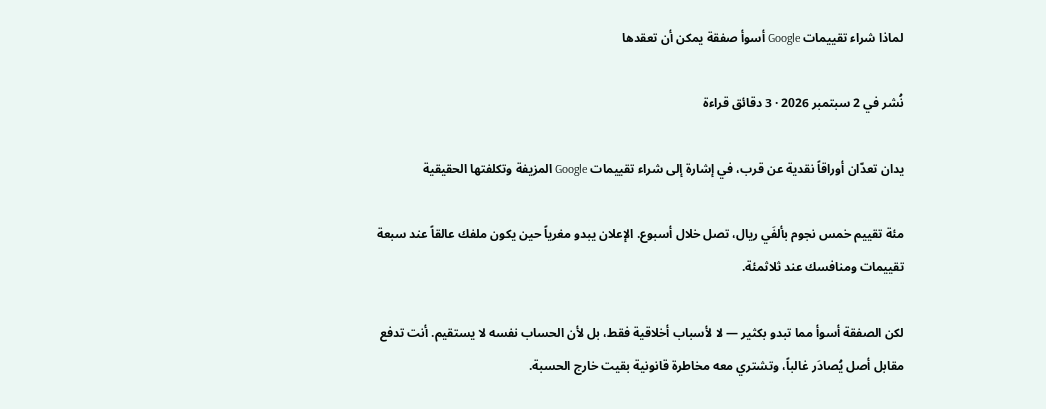لماذا شراء تقييمات Google أسوأ صفقة يمكن أن تعقدها

نُشر في 2 سبتمبر 2026 · 3 دقائق قراءة

يدان تعدّان أوراقاً نقدية عن قرب، في إشارة إلى شراء تقييمات Google المزيفة وتكلفتها الحقيقية

مئة تقييم خمس نجوم بألفَي ريال، تصل خلال أسبوع. الإعلان يبدو مغرياً حين يكون ملفك عالقاً عند سبعة تقييمات ومنافسك عند ثلاثمئة.

لكن الصفقة أسوأ مما تبدو بكثير — لا لأسباب أخلاقية فقط، بل لأن الحساب نفسه لا يستقيم. أنت تدفع مقابل أصل يُصادَر غالباً، وتشتري معه مخاطرة قانونية بقيت خارج الحسبة.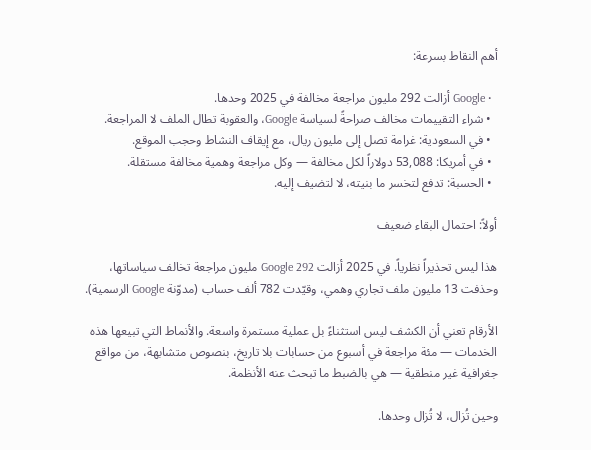أهم النقاط بسرعة:

  • Google أزالت 292 مليون مراجعة مخالفة في 2025 وحدها.
  • شراء التقييمات مخالف صراحةً لسياسة Google، والعقوبة تطال الملف لا المراجعة.
  • في السعودية: غرامة تصل إلى مليون ريال، مع إيقاف النشاط وحجب الموقع.
  • في أمريكا: 53,088 دولاراً لكل مخالفة — وكل مراجعة وهمية مخالفة مستقلة.
  • الحسبة: تدفع لتخسر ما بنيته، لا لتضيف إليه.

أولاً: احتمال البقاء ضعيف

هذا ليس تحذيراً نظرياً. في 2025 أزالت Google 292 مليون مراجعة تخالف سياساتها، وحذفت 13 مليون ملف تجاري وهمي، وقيّدت 782 ألف حساب (مدوّنة Google الرسمية).

الأرقام تعني أن الكشف ليس استثناءً بل عملية مستمرة واسعة. والأنماط التي تبيعها هذه الخدمات — مئة مراجعة في أسبوع من حسابات بلا تاريخ، بنصوص متشابهة، من مواقع جغرافية غير منطقية — هي بالضبط ما تبحث عنه الأنظمة.

وحين تُزال، لا تُزال وحدها.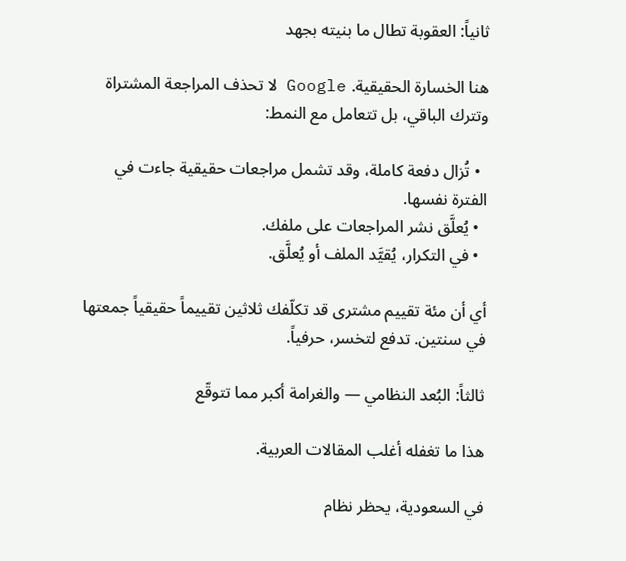ثانياً: العقوبة تطال ما بنيته بجهد

هنا الخسارة الحقيقية. Google لا تحذف المراجعة المشتراة وتترك الباقي، بل تتعامل مع النمط:

  • تُزال دفعة كاملة، وقد تشمل مراجعات حقيقية جاءت في الفترة نفسها.
  • يُعلَّق نشر المراجعات على ملفك.
  • في التكرار، يُقيَّد الملف أو يُعلَّق.

أي أن مئة تقييم مشترى قد تكلّفك ثلاثين تقييماً حقيقياً جمعتها في سنتين. تدفع لتخسر، حرفياً.

ثالثاً: البُعد النظامي — والغرامة أكبر مما تتوقّع

هذا ما تغفله أغلب المقالات العربية.

في السعودية، يحظر نظام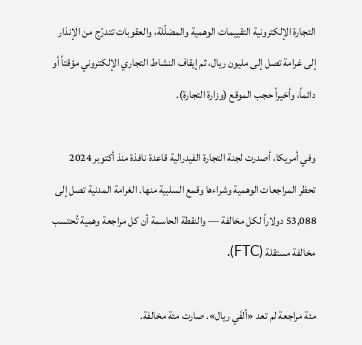التجارة الإلكترونية التقييمات الوهمية والمضلّلة، والعقوبات تتدرّج من الإنذار إلى غرامة تصل إلى مليون ريال، ثم إيقاف النشاط التجاري الإلكتروني مؤقتاً أو دائماً، وأخيراً حجب الموقع (وزارة التجارة).

وفي أمريكا، أصدرت لجنة التجارة الفيدرالية قاعدة نافذة منذ أكتوبر 2024 تحظر المراجعات الوهمية وشراءها وقمع السلبية منها. الغرامة المدنية تصل إلى 53,088 دولاراً لكل مخالفة — والنقطة الحاسمة أن كل مراجعة وهمية تُحتسب مخالفة مستقلة (FTC).

مئة مراجعة لم تعد «ألفَي ريال». صارت مئة مخالفة.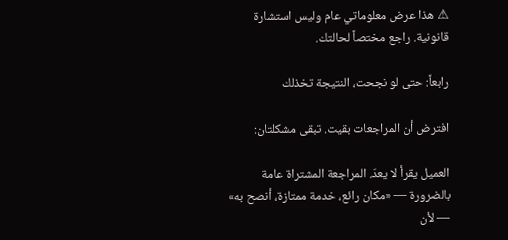⚠ هذا عرض معلوماتي عام وليس استشارة قانونية. راجع مختصاً لحالتك.

رابعاً: حتى لو نجحت، النتيجة تخذلك

افترض أن المراجعات بقيت. تبقى مشكلتان:

العميل يقرأ لا يعدّ. المراجعة المشتراة عامة بالضرورة — «مكان رائع، خدمة ممتازة، أنصح به» — لأن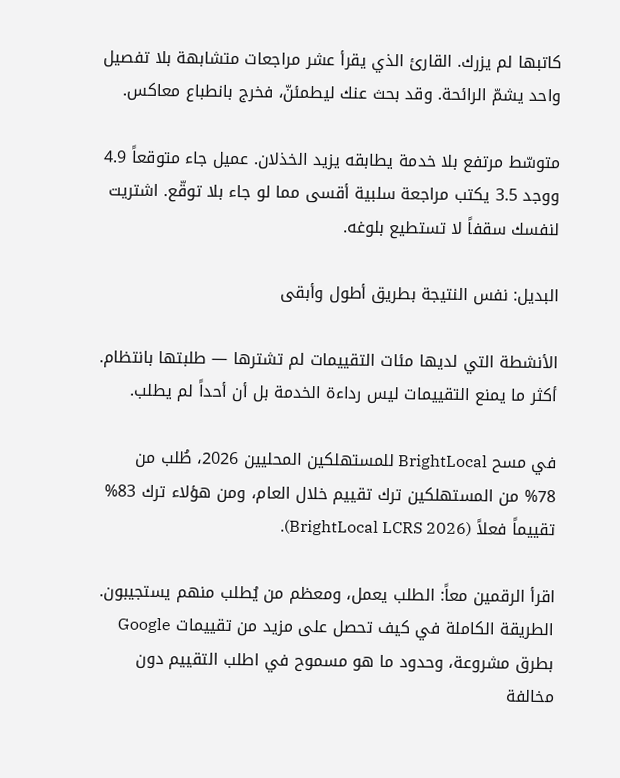كاتبها لم يزرك. القارئ الذي يقرأ عشر مراجعات متشابهة بلا تفصيل واحد يشمّ الرائحة. وقد بحث عنك ليطمئنّ، فخرج بانطباع معاكس.

متوسّط مرتفع بلا خدمة يطابقه يزيد الخذلان. عميل جاء متوقعاً 4.9 ووجد 3.5 يكتب مراجعة سلبية أقسى مما لو جاء بلا توقّع. اشتريت لنفسك سقفاً لا تستطيع بلوغه.

البديل: نفس النتيجة بطريق أطول وأبقى

الأنشطة التي لديها مئات التقييمات لم تشترها — طلبتها بانتظام. أكثر ما يمنع التقييمات ليس رداءة الخدمة بل أن أحداً لم يطلب.

في مسح BrightLocal للمستهلكين المحليين 2026، طُلب من 78% من المستهلكين ترك تقييم خلال العام، ومن هؤلاء ترك 83% تقييماً فعلاً (BrightLocal LCRS 2026).

اقرأ الرقمين معاً: الطلب يعمل، ومعظم من يُطلب منهم يستجيبون. الطريقة الكاملة في كيف تحصل على مزيد من تقييمات Google بطرق مشروعة، وحدود ما هو مسموح في اطلب التقييم دون مخالفة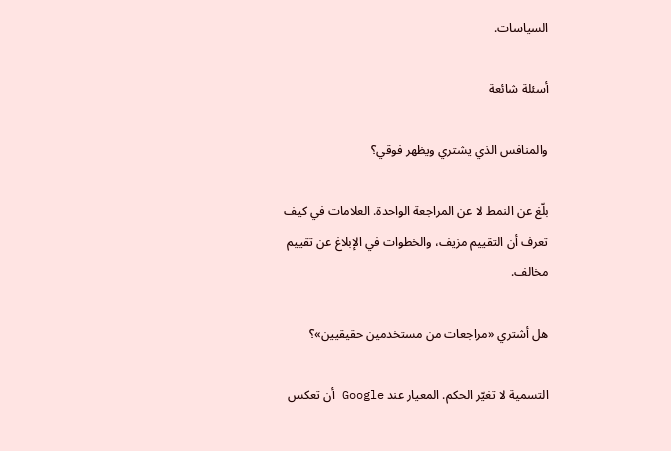السياسات.

أسئلة شائعة

والمنافس الذي يشتري ويظهر فوقي؟

بلّغ عن النمط لا عن المراجعة الواحدة. العلامات في كيف تعرف أن التقييم مزيف، والخطوات في الإبلاغ عن تقييم مخالف.

هل أشتري «مراجعات من مستخدمين حقيقيين»؟

التسمية لا تغيّر الحكم. المعيار عند Google أن تعكس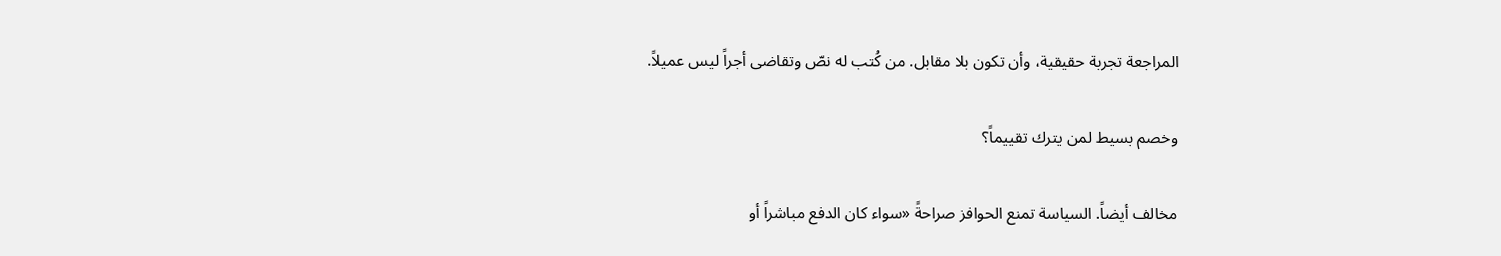المراجعة تجربة حقيقية، وأن تكون بلا مقابل. من كُتب له نصّ وتقاضى أجراً ليس عميلاً.

وخصم بسيط لمن يترك تقييماً؟

مخالف أيضاً. السياسة تمنع الحوافز صراحةً «سواء كان الدفع مباشراً أو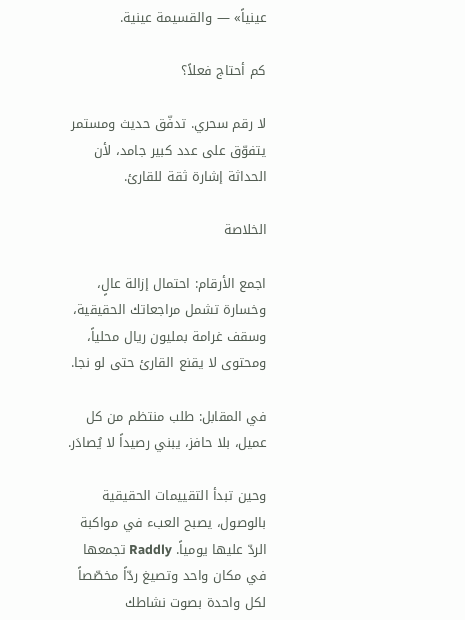عينياً» — والقسيمة عينية.

كم أحتاج فعلاً؟

لا رقم سحري. تدفّق حديث ومستمر يتفوّق على عدد كبير جامد، لأن الحداثة إشارة ثقة للقارئ.

الخلاصة

اجمع الأرقام: احتمال إزالة عالٍ، وخسارة تشمل مراجعاتك الحقيقية، وسقف غرامة بمليون ريال محلياً، ومحتوى لا يقنع القارئ حتى لو نجا.

في المقابل: طلب منتظم من كل عميل، بلا حافز، يبني رصيداً لا يُصادَر.

وحين تبدأ التقييمات الحقيقية بالوصول، يصبح العبء في مواكبة الردّ عليها يومياً. Raddly تجمعها في مكان واحد وتصيغ ردّاً مخصّصاً لكل واحدة بصوت نشاطك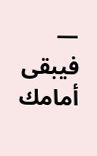— فيبقى أمامك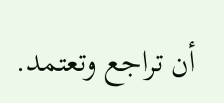أن تراجع وتعتمد.